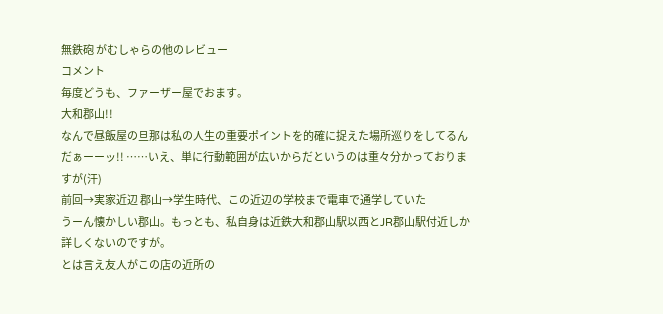無鉄砲 がむしゃらの他のレビュー
コメント
毎度どうも、ファーザー屋でおます。
大和郡山!!
なんで昼飯屋の旦那は私の人生の重要ポイントを的確に捉えた場所巡りをしてるんだぁーーッ!! ……いえ、単に行動範囲が広いからだというのは重々分かっておりますが(汗)
前回→実家近辺 郡山→学生時代、この近辺の学校まで電車で通学していた
うーん懐かしい郡山。もっとも、私自身は近鉄大和郡山駅以西とJR郡山駅付近しか詳しくないのですが。
とは言え友人がこの店の近所の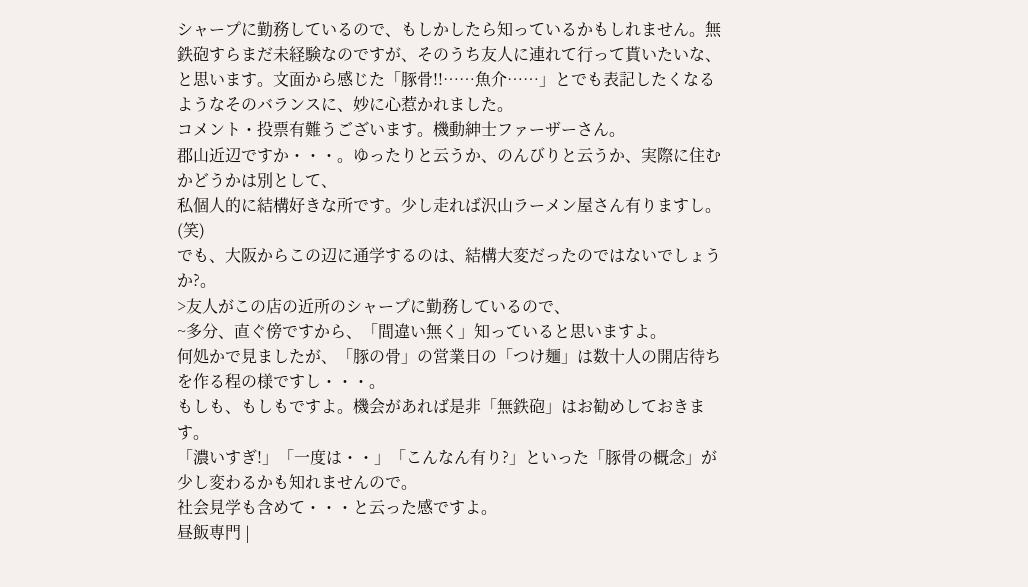シャープに勤務しているので、もしかしたら知っているかもしれません。無鉄砲すらまだ未経験なのですが、そのうち友人に連れて行って貰いたいな、と思います。文面から感じた「豚骨!!……魚介……」とでも表記したくなるようなそのバランスに、妙に心惹かれました。
コメント・投票有難うございます。機動紳士ファーザーさん。
郡山近辺ですか・・・。ゆったりと云うか、のんびりと云うか、実際に住むかどうかは別として、
私個人的に結構好きな所です。少し走れば沢山ラーメン屋さん有りますし。(笑)
でも、大阪からこの辺に通学するのは、結構大変だったのではないでしょうか?。
>友人がこの店の近所のシャープに勤務しているので、
~多分、直ぐ傍ですから、「間違い無く」知っていると思いますよ。
何処かで見ましたが、「豚の骨」の営業日の「つけ麺」は数十人の開店待ちを作る程の様ですし・・・。
もしも、もしもですよ。機会があれば是非「無鉄砲」はお勧めしておきます。
「濃いすぎ!」「一度は・・」「こんなん有り?」といった「豚骨の概念」が少し変わるかも知れませんので。
社会見学も含めて・・・と云った感ですよ。
昼飯専門 |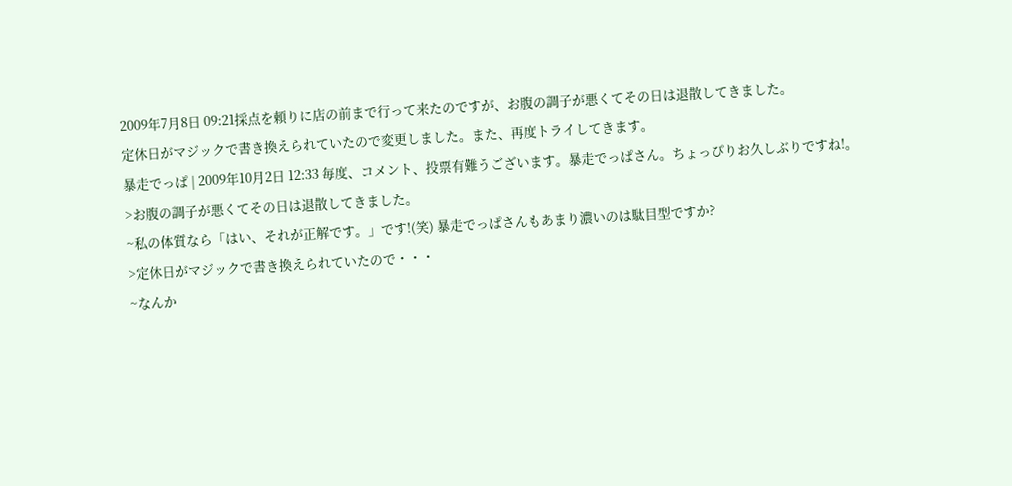2009年7月8日 09:21採点を頼りに店の前まで行って来たのですが、お腹の調子が悪くてその日は退散してきました。
定休日がマジックで書き換えられていたので変更しました。また、再度トライしてきます。
暴走でっぱ | 2009年10月2日 12:33 毎度、コメント、投票有難うございます。暴走でっぱさん。ちょっぴりお久しぶりですね!。
>お腹の調子が悪くてその日は退散してきました。
~私の体質なら「はい、それが正解です。」です!(笑) 暴走でっぱさんもあまり濃いのは駄目型ですか?
>定休日がマジックで書き換えられていたので・・・
~なんか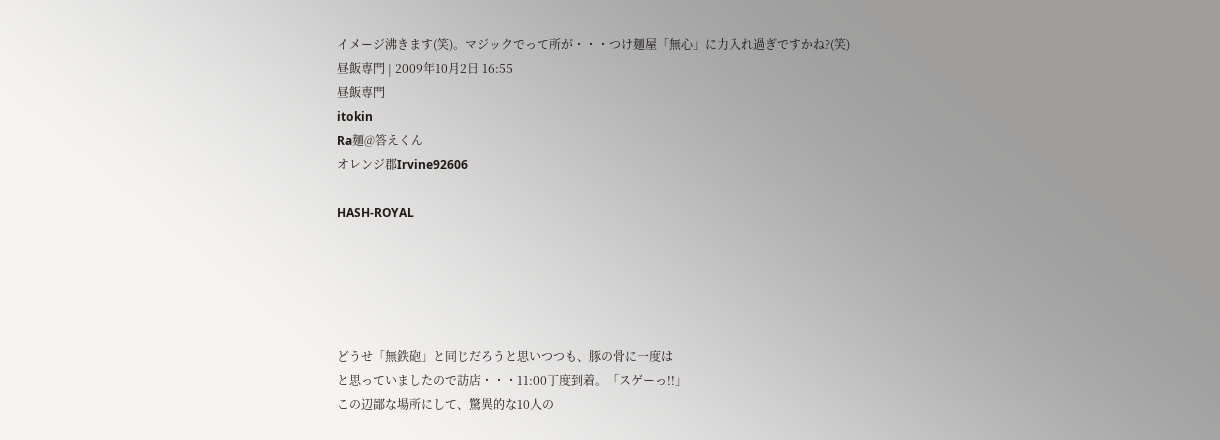イメージ沸きます(笑)。マジックでって所が・・・つけ麺屋「無心」に力入れ過ぎですかね?(笑)
昼飯専門 | 2009年10月2日 16:55
昼飯専門
itokin
Ra麺@答えくん
オレンジ郡Irvine92606

HASH-ROYAL





どうせ「無鉄砲」と同じだろうと思いつつも、豚の骨に一度は
と思っていましたので訪店・・・11:00丁度到着。「スゲーっ!!」
この辺鄙な場所にして、驚異的な10人の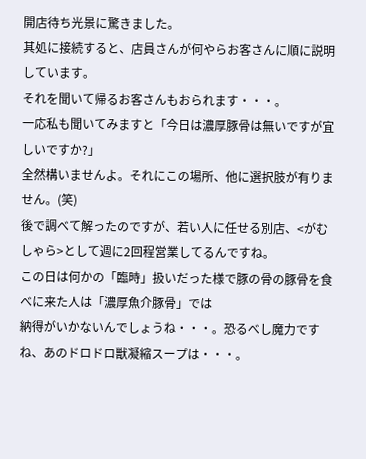開店待ち光景に驚きました。
其処に接続すると、店員さんが何やらお客さんに順に説明しています。
それを聞いて帰るお客さんもおられます・・・。
一応私も聞いてみますと「今日は濃厚豚骨は無いですが宜しいですか?」
全然構いませんよ。それにこの場所、他に選択肢が有りません。(笑)
後で調べて解ったのですが、若い人に任せる別店、<がむしゃら>として週に2回程営業してるんですね。
この日は何かの「臨時」扱いだった様で豚の骨の豚骨を食べに来た人は「濃厚魚介豚骨」では
納得がいかないんでしょうね・・・。恐るべし魔力ですね、あのドロドロ獣凝縮スープは・・・。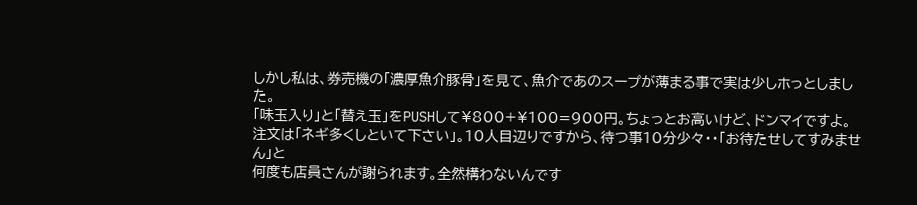しかし私は、券売機の「濃厚魚介豚骨」を見て、魚介であのスープが薄まる事で実は少しホっとしました。
「味玉入り」と「替え玉」をPUSHして¥800+¥100=900円。ちょっとお高いけど、ドンマイですよ。
注文は「ネギ多くしといて下さい」。10人目辺りですから、待つ事10分少々・・「お待たせしてすみません」と
何度も店員さんが謝られます。全然構わないんです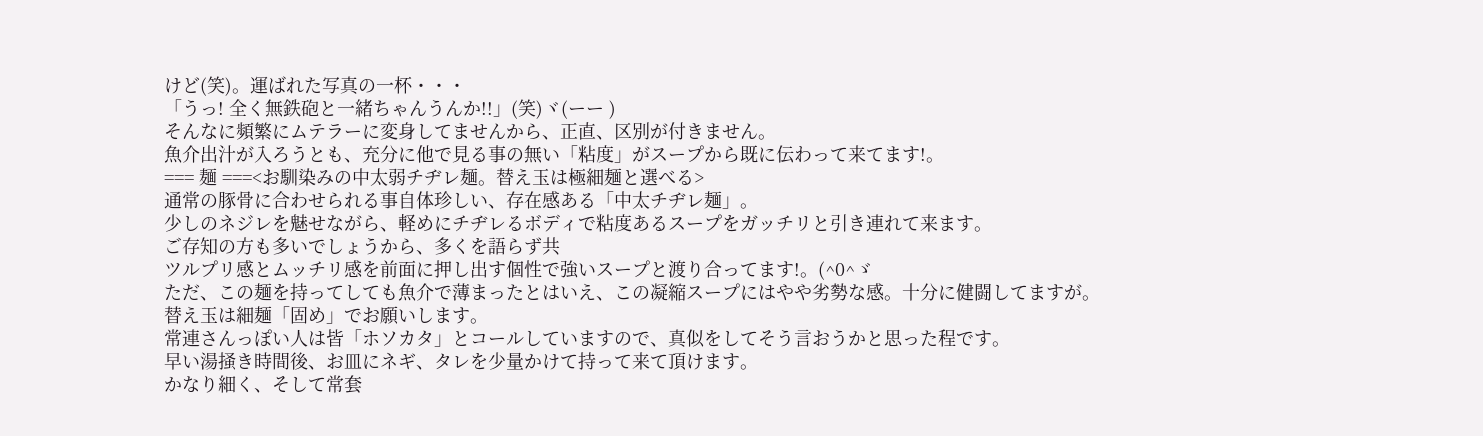けど(笑)。運ばれた写真の一杯・・・
「うっ! 全く無鉄砲と一緒ちゃんうんか!!」(笑)ヾ(ーー )
そんなに頻繁にムテラーに変身してませんから、正直、区別が付きません。
魚介出汁が入ろうとも、充分に他で見る事の無い「粘度」がスープから既に伝わって来てます!。
=== 麺 ===<お馴染みの中太弱チヂレ麺。替え玉は極細麺と選べる>
通常の豚骨に合わせられる事自体珍しい、存在感ある「中太チヂレ麺」。
少しのネジレを魅せながら、軽めにチヂレるボディで粘度あるスープをガッチリと引き連れて来ます。
ご存知の方も多いでしょうから、多くを語らず共
ツルプリ感とムッチリ感を前面に押し出す個性で強いスープと渡り合ってます!。(^0^ゞ
ただ、この麺を持ってしても魚介で薄まったとはいえ、この凝縮スープにはやや劣勢な感。十分に健闘してますが。
替え玉は細麺「固め」でお願いします。
常連さんっぽい人は皆「ホソカタ」とコールしていますので、真似をしてそう言おうかと思った程です。
早い湯掻き時間後、お皿にネギ、タレを少量かけて持って来て頂けます。
かなり細く、そして常套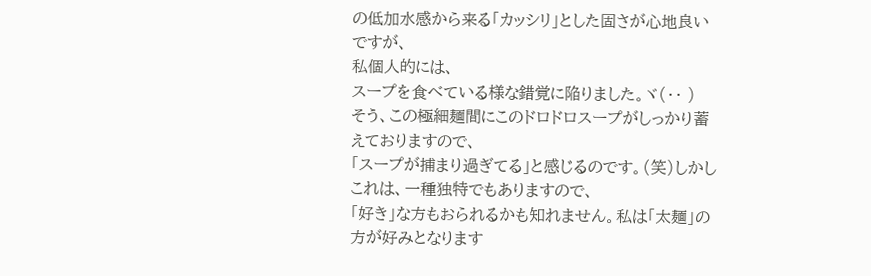の低加水感から来る「カッシリ」とした固さが心地良いですが、
私個人的には、
スープを食べている様な錯覚に陥りました。ヾ(・・ )
そう、この極細麺間にこのドロドロスープがしっかり蓄えておりますので、
「スープが捕まり過ぎてる」と感じるのです。(笑)しかしこれは、一種独特でもありますので、
「好き」な方もおられるかも知れません。私は「太麺」の方が好みとなります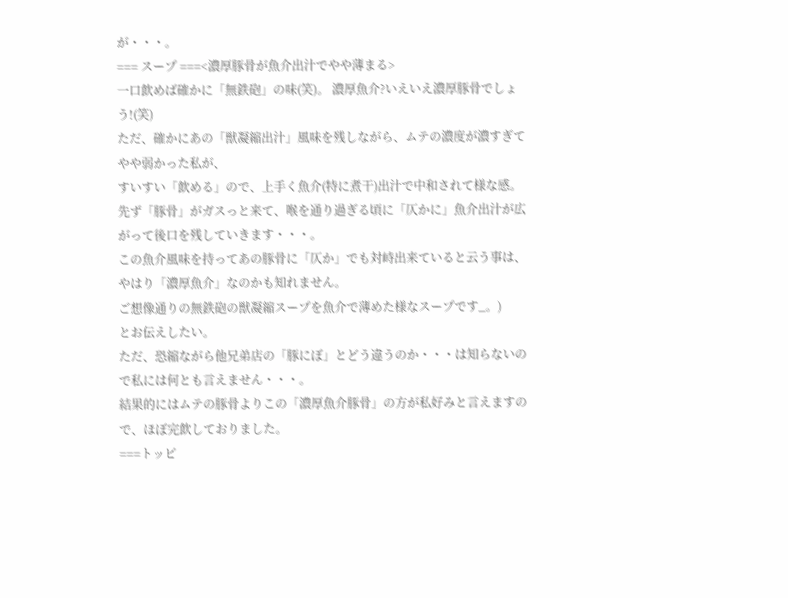が・・・。
=== スープ ===<濃厚豚骨が魚介出汁でやや薄まる>
一口飲めば確かに「無鉄砲」の味(笑)。 濃厚魚介?いえいえ濃厚豚骨でしょう!(笑)
ただ、確かにあの「獣凝縮出汁」風味を残しながら、ムテの濃度が濃すぎてやや弱かった私が、
すいすい「飲める」ので、上手く魚介(特に煮干)出汁で中和されて様な感。
先ず「豚骨」がガスっと来て、喉を通り過ぎる頃に「仄かに」魚介出汁が広がって後口を残していきます・・・。
この魚介風味を持ってあの豚骨に「仄か」でも対峙出来ていると云う事は、やはり「濃厚魚介」なのかも知れません。
ご想像通りの無鉄砲の獣凝縮スープを魚介で薄めた様なスープです_。)
とお伝えしたい。
ただ、恐縮ながら他兄弟店の「豚にぼ」とどう違うのか・・・は知らないので私には何とも言えません・・・。
結果的にはムテの豚骨よりこの「濃厚魚介豚骨」の方が私好みと言えますので、ほぼ完飲しておりました。
===トッピ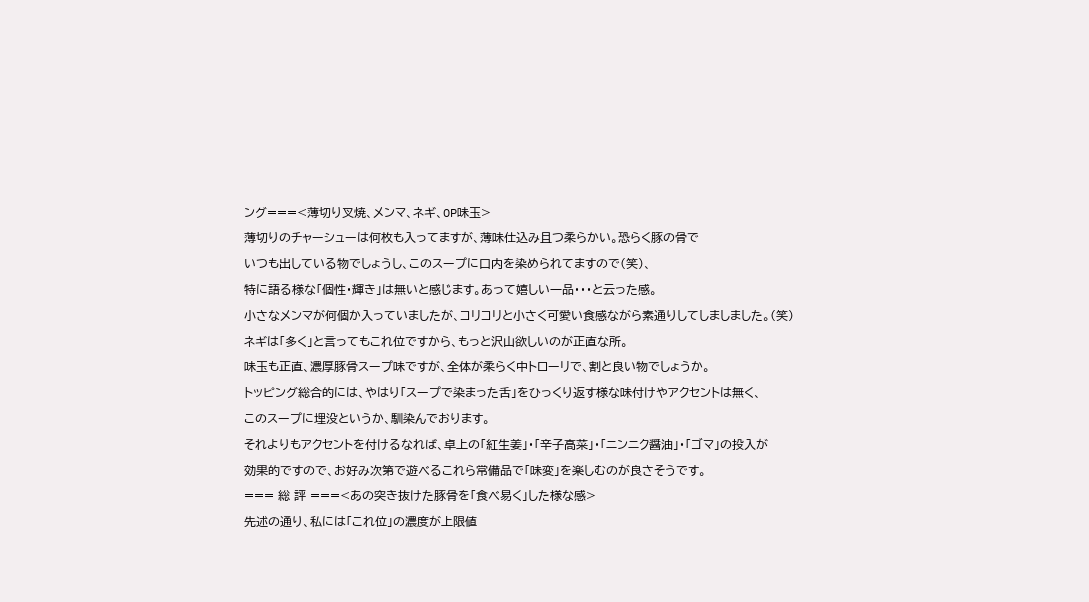ング===<薄切り叉焼、メンマ、ネギ、OP味玉>
薄切りのチャーシューは何枚も入ってますが、薄味仕込み且つ柔らかい。恐らく豚の骨で
いつも出している物でしょうし、このスープに口内を染められてますので(笑)、
特に語る様な「個性・輝き」は無いと感じます。あって嬉しい一品・・・と云った感。
小さなメンマが何個か入っていましたが、コリコリと小さく可愛い食感ながら素通りしてしましました。(笑)
ネギは「多く」と言ってもこれ位ですから、もっと沢山欲しいのが正直な所。
味玉も正直、濃厚豚骨スープ味ですが、全体が柔らく中トローリで、割と良い物でしょうか。
トッピング総合的には、やはり「スープで染まった舌」をひっくり返す様な味付けやアクセントは無く、
このスープに埋没というか、馴染んでおります。
それよりもアクセントを付けるなれば、卓上の「紅生姜」・「辛子高菜」・「ニンニク醤油」・「ゴマ」の投入が
効果的ですので、お好み次第で遊べるこれら常備品で「味変」を楽しむのが良さそうです。
=== 総 評 ===<あの突き抜けた豚骨を「食べ易く」した様な感>
先述の通り、私には「これ位」の濃度が上限値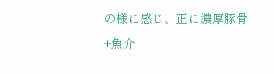の様に感じ、正に濃厚豚骨+魚介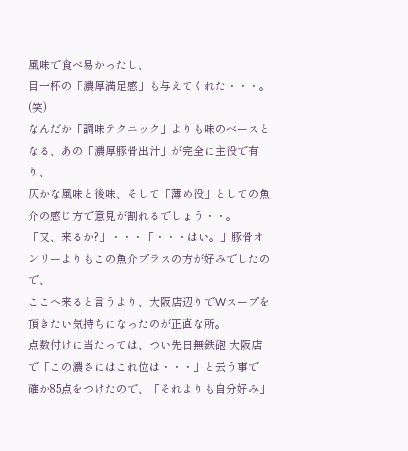風味で食べ易かったし、
目一杯の「濃厚満足感」も与えてくれた・・・。(笑)
なんだか「調味テクニック」よりも味のベースとなる、あの「濃厚豚骨出汁」が完全に主役で有り、
仄かな風味と後味、そして「薄め役」としての魚介の感じ方で意見が割れるでしょう・・。
「又、来るか?」・・・「・・・はい。」豚骨オンリーよりもこの魚介プラスの方が好みでしたので、
ここへ来ると言うより、大阪店辺りでWスープを頂きたい気持ちになったのが正直な所。
点数付けに当たっては、つい先日無鉄砲 大阪店で「この濃さにはこれ位は・・・」と云う事で
確か85点をつけたので、「それよりも自分好み」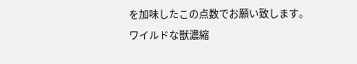を加味したこの点数でお願い致します。
ワイルドな獣濃縮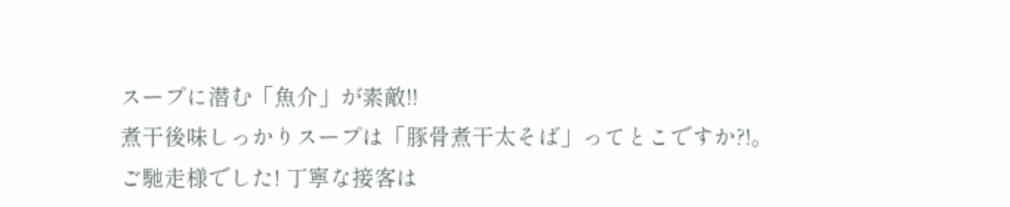スープに潜む「魚介」が素敵!!
煮干後味しっかりスープは「豚骨煮干太そば」ってとこですか?!。
ご馳走様でした! 丁寧な接客は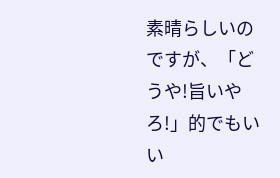素晴らしいのですが、「どうや!旨いやろ!」的でもいい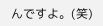んですよ。(笑)